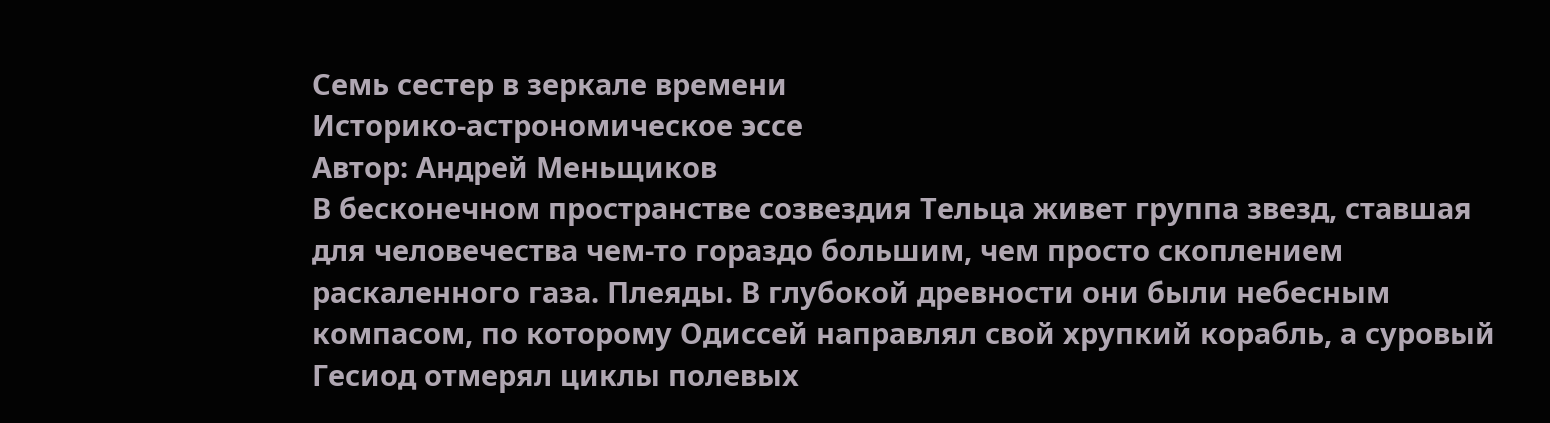Семь сестер в зеркале времени
Историко-астрономическое эссе
Автор: Андрей Меньщиков
В бесконечном пространстве созвездия Тельца живет группа звезд, ставшая для человечества чем-то гораздо большим, чем просто скоплением раскаленного газа. Плеяды. В глубокой древности они были небесным компасом, по которому Одиссей направлял свой хрупкий корабль, а суровый Гесиод отмерял циклы полевых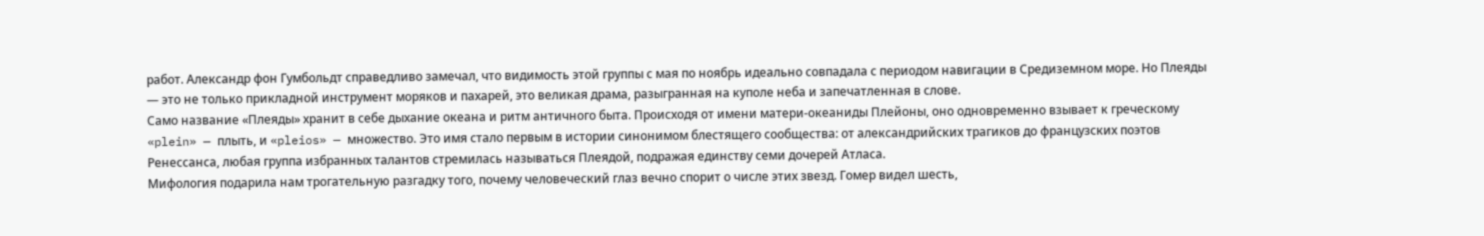работ. Александр фон Гумбольдт справедливо замечал, что видимость этой группы с мая по ноябрь идеально совпадала с периодом навигации в Средиземном море. Но Плеяды — это не только прикладной инструмент моряков и пахарей, это великая драма, разыгранная на куполе неба и запечатленная в слове.
Само название «Плеяды» хранит в себе дыхание океана и ритм античного быта. Происходя от имени матери-океаниды Плейоны, оно одновременно взывает к греческому «plein» — плыть, и «pleios» — множество. Это имя стало первым в истории синонимом блестящего сообщества: от александрийских трагиков до французских поэтов Ренессанса, любая группа избранных талантов стремилась называться Плеядой, подражая единству семи дочерей Атласа.
Мифология подарила нам трогательную разгадку того, почему человеческий глаз вечно спорит о числе этих звезд. Гомер видел шесть,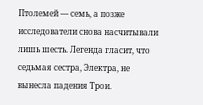Птолемей — семь, а позже исследователи снова насчитывали лишь шесть. Легенда гласит, что седьмая сестра, Электра, не вынесла падения Трои.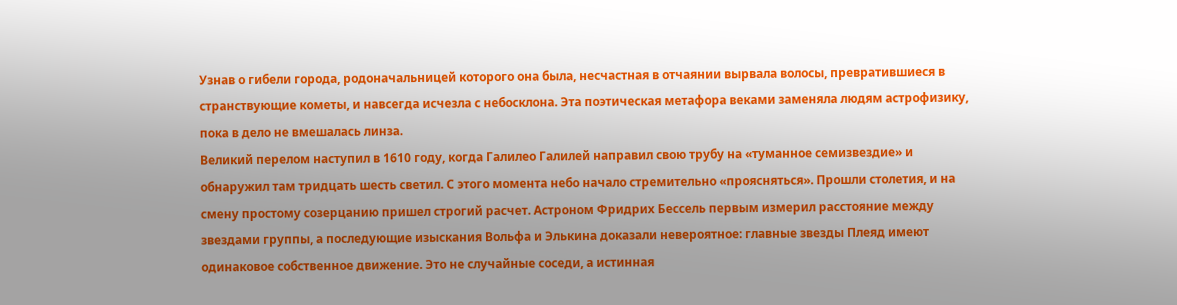Узнав о гибели города, родоначальницей которого она была, несчастная в отчаянии вырвала волосы, превратившиеся в странствующие кометы, и навсегда исчезла с небосклона. Эта поэтическая метафора веками заменяла людям астрофизику, пока в дело не вмешалась линза.
Великий перелом наступил в 1610 году, когда Галилео Галилей направил свою трубу на «туманное семизвездие» и обнаружил там тридцать шесть светил. С этого момента небо начало стремительно «проясняться». Прошли столетия, и на смену простому созерцанию пришел строгий расчет. Астроном Фридрих Бессель первым измерил расстояние между звездами группы, а последующие изыскания Вольфа и Элькина доказали невероятное: главные звезды Плеяд имеют одинаковое собственное движение. Это не случайные соседи, а истинная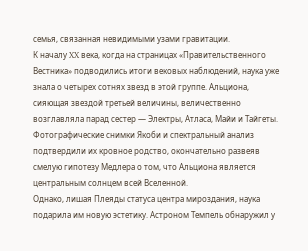семья, связанная невидимыми узами гравитации.
К началу XX века, когда на страницах «Правительственного Вестника» подводились итоги вековых наблюдений, наука уже знала о четырех сотнях звезд в этой группе. Альциона, сияющая звездой третьей величины, величественно возглавляла парад сестер — Электры, Атласа, Майи и Тайгеты. Фотографические снимки Якоби и спектральный анализ подтвердили их кровное родство, окончательно развеяв смелую гипотезу Медлера о том, что Альциона является центральным солнцем всей Вселенной.
Однако, лишая Плеяды статуса центра мироздания, наука подарила им новую эстетику. Астроном Темпель обнаружил у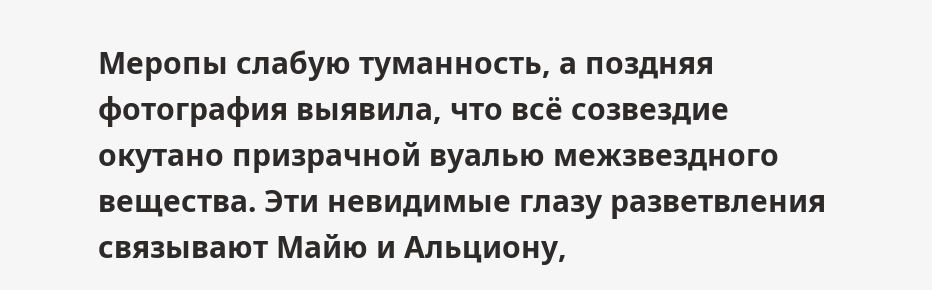Меропы слабую туманность, а поздняя фотография выявила, что всё созвездие окутано призрачной вуалью межзвездного вещества. Эти невидимые глазу разветвления связывают Майю и Альциону,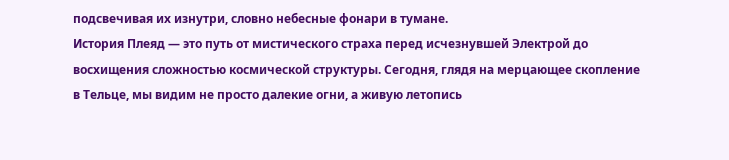подсвечивая их изнутри, словно небесные фонари в тумане.
История Плеяд — это путь от мистического страха перед исчезнувшей Электрой до восхищения сложностью космической структуры. Сегодня, глядя на мерцающее скопление в Тельце, мы видим не просто далекие огни, а живую летопись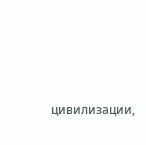цивилизации,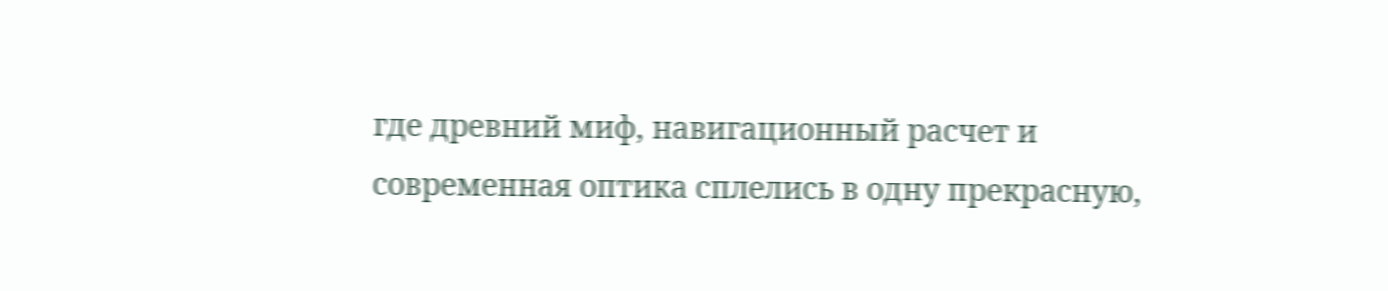где древний миф, навигационный расчет и современная оптика сплелись в одну прекрасную,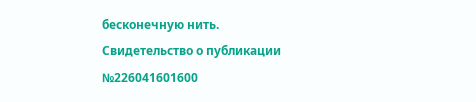бесконечную нить.
Свидетельство о публикации №226041601600